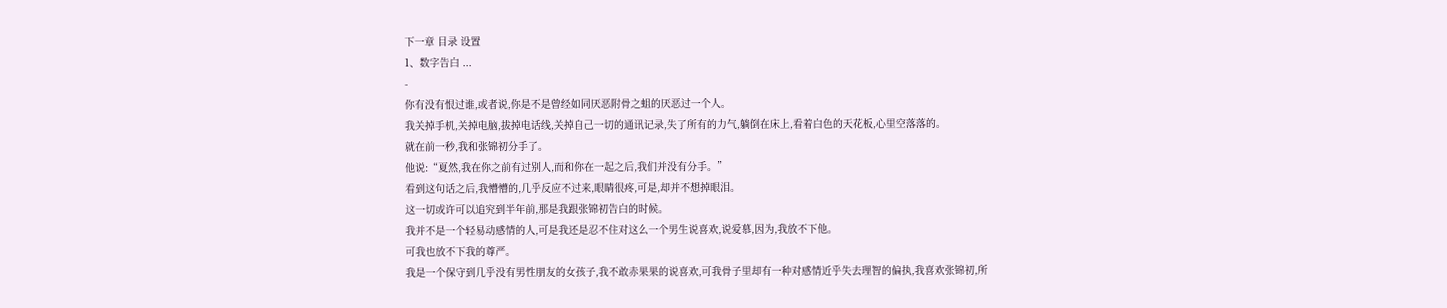下一章 目录 设置
1、数字告白 ...
-
你有没有恨过谁,或者说,你是不是曾经如同厌恶附骨之蛆的厌恶过一个人。
我关掉手机,关掉电脑,拔掉电话线,关掉自己一切的通讯记录,失了所有的力气,躺倒在床上,看着白色的天花板,心里空落落的。
就在前一秒,我和张锦初分手了。
他说:“夏然,我在你之前有过别人,而和你在一起之后,我们并没有分手。”
看到这句话之后,我懵懵的,几乎反应不过来,眼睛很疼,可是,却并不想掉眼泪。
这一切或许可以追究到半年前,那是我跟张锦初告白的时候。
我并不是一个轻易动感情的人,可是我还是忍不住对这么一个男生说喜欢,说爱慕,因为,我放不下他。
可我也放不下我的尊严。
我是一个保守到几乎没有男性朋友的女孩子,我不敢赤果果的说喜欢,可我骨子里却有一种对感情近乎失去理智的偏执,我喜欢张锦初,所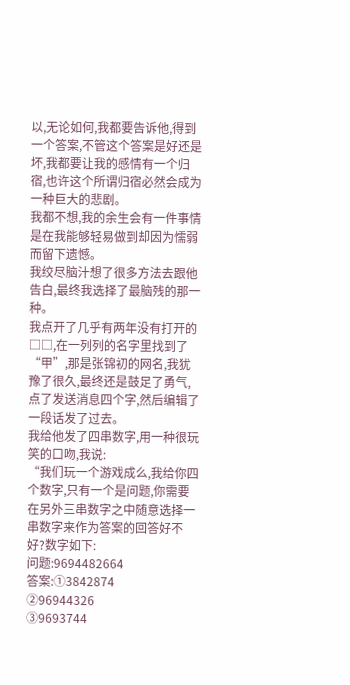以,无论如何,我都要告诉他,得到一个答案,不管这个答案是好还是坏,我都要让我的感情有一个归宿,也许这个所谓归宿必然会成为一种巨大的悲剧。
我都不想,我的余生会有一件事情是在我能够轻易做到却因为懦弱而留下遗憾。
我绞尽脑汁想了很多方法去跟他告白,最终我选择了最脑残的那一种。
我点开了几乎有两年没有打开的□□,在一列列的名字里找到了“甲”,那是张锦初的网名,我犹豫了很久,最终还是鼓足了勇气,点了发送消息四个字,然后编辑了一段话发了过去。
我给他发了四串数字,用一种很玩笑的口吻,我说:
“我们玩一个游戏成么,我给你四个数字,只有一个是问题,你需要在另外三串数字之中随意选择一串数字来作为答案的回答好不好?数字如下:
问题:9694482664
答案:①3842874
②96944326
③9693744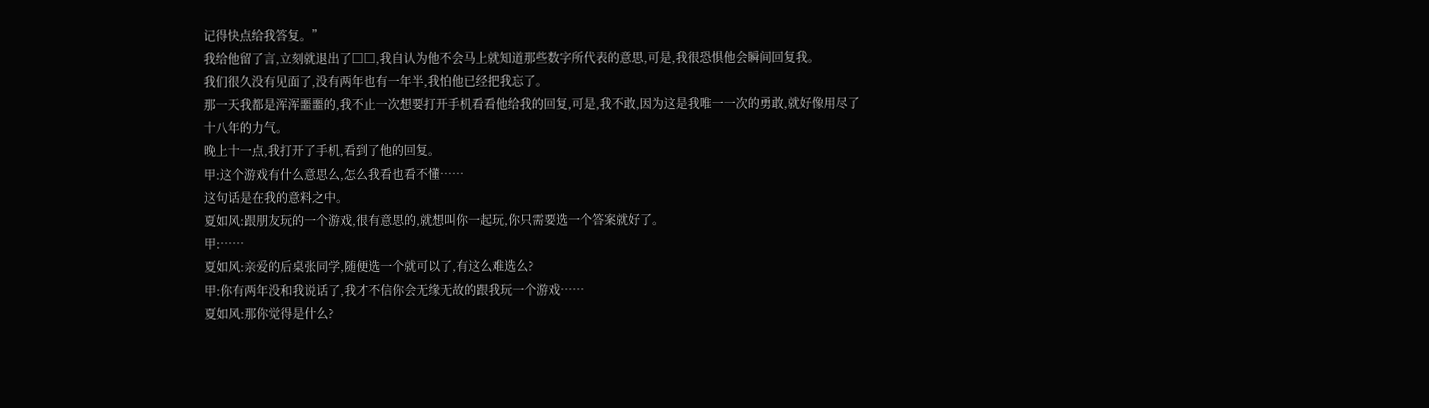记得快点给我答复。”
我给他留了言,立刻就退出了□□,我自认为他不会马上就知道那些数字所代表的意思,可是,我很恐惧他会瞬间回复我。
我们很久没有见面了,没有两年也有一年半,我怕他已经把我忘了。
那一天我都是浑浑噩噩的,我不止一次想要打开手机看看他给我的回复,可是,我不敢,因为这是我唯一一次的勇敢,就好像用尽了十八年的力气。
晚上十一点,我打开了手机,看到了他的回复。
甲:这个游戏有什么意思么,怎么我看也看不懂……
这句话是在我的意料之中。
夏如风:跟朋友玩的一个游戏,很有意思的,就想叫你一起玩,你只需要选一个答案就好了。
甲:……
夏如风:亲爱的后桌张同学,随便选一个就可以了,有这么难选么?
甲:你有两年没和我说话了,我才不信你会无缘无故的跟我玩一个游戏……
夏如风:那你觉得是什么?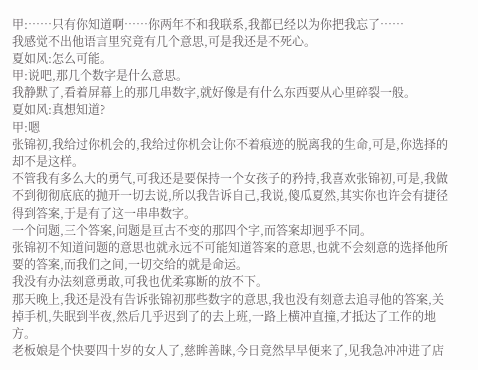甲:……只有你知道啊……你两年不和我联系,我都已经以为你把我忘了……
我感觉不出他语言里究竟有几个意思,可是我还是不死心。
夏如风:怎么可能。
甲:说吧,那几个数字是什么意思。
我静默了,看着屏幕上的那几串数字,就好像是有什么东西要从心里碎裂一般。
夏如风:真想知道?
甲:嗯
张锦初,我给过你机会的,我给过你机会让你不着痕迹的脱离我的生命,可是,你选择的却不是这样。
不管我有多么大的勇气,可我还是要保持一个女孩子的矜持,我喜欢张锦初,可是,我做不到彻彻底底的抛开一切去说,所以我告诉自己,我说,傻瓜夏然,其实你也许会有捷径得到答案,于是有了这一串串数字。
一个问题,三个答案,问题是亘古不变的那四个字,而答案却迥乎不同。
张锦初不知道问题的意思也就永远不可能知道答案的意思,也就不会刻意的选择他所要的答案,而我们之间,一切交给的就是命运。
我没有办法刻意勇敢,可我也优柔寡断的放不下。
那天晚上,我还是没有告诉张锦初那些数字的意思,我也没有刻意去追寻他的答案,关掉手机,失眠到半夜,然后几乎迟到了的去上班,一路上横冲直撞,才抵达了工作的地方。
老板娘是个快要四十岁的女人了,慈眸善睐,今日竟然早早便来了,见我急冲冲进了店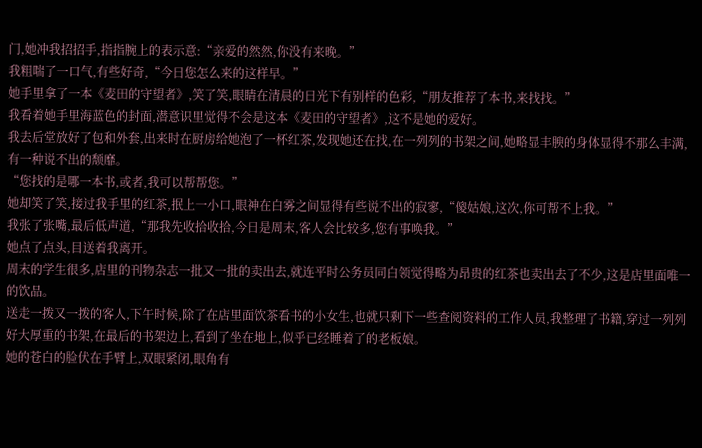门,她冲我招招手,指指腕上的表示意:“亲爱的然然,你没有来晚。”
我粗喘了一口气,有些好奇,“今日您怎么来的这样早。”
她手里拿了一本《麦田的守望者》,笑了笑,眼睛在清晨的日光下有别样的色彩,“朋友推荐了本书,来找找。”
我看着她手里海蓝色的封面,潜意识里觉得不会是这本《麦田的守望者》,这不是她的爱好。
我去后堂放好了包和外套,出来时在厨房给她泡了一杯红茶,发现她还在找,在一列列的书架之间,她略显丰腴的身体显得不那么丰满,有一种说不出的颓靡。
“您找的是哪一本书,或者,我可以帮帮您。”
她却笑了笑,接过我手里的红茶,抿上一小口,眼神在白雾之间显得有些说不出的寂寥,“傻姑娘,这次,你可帮不上我。”
我张了张嘴,最后低声道,“那我先收拾收拾,今日是周末,客人会比较多,您有事唤我。”
她点了点头,目送着我离开。
周末的学生很多,店里的刊物杂志一批又一批的卖出去,就连平时公务员同白领觉得略为昂贵的红茶也卖出去了不少,这是店里面唯一的饮品。
送走一拨又一拨的客人,下午时候,除了在店里面饮茶看书的小女生,也就只剩下一些查阅资料的工作人员,我整理了书籍,穿过一列列好大厚重的书架,在最后的书架边上,看到了坐在地上,似乎已经睡着了的老板娘。
她的苍白的脸伏在手臂上,双眼紧闭,眼角有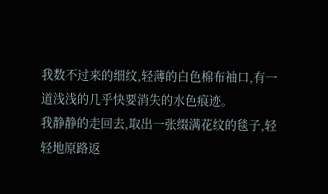我数不过来的细纹,轻薄的白色棉布袖口,有一道浅浅的几乎快要消失的水色痕迹。
我静静的走回去,取出一张缀满花纹的毯子,轻轻地原路返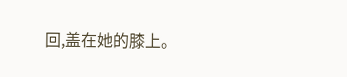回,盖在她的膝上。